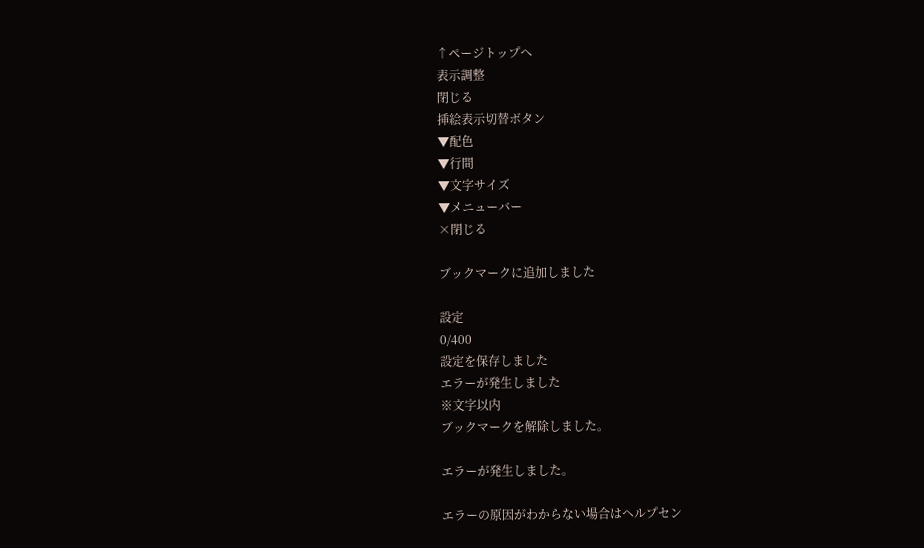↑ページトップへ
表示調整
閉じる
挿絵表示切替ボタン
▼配色
▼行間
▼文字サイズ
▼メニューバー
×閉じる

ブックマークに追加しました

設定
0/400
設定を保存しました
エラーが発生しました
※文字以内
ブックマークを解除しました。

エラーが発生しました。

エラーの原因がわからない場合はヘルプセン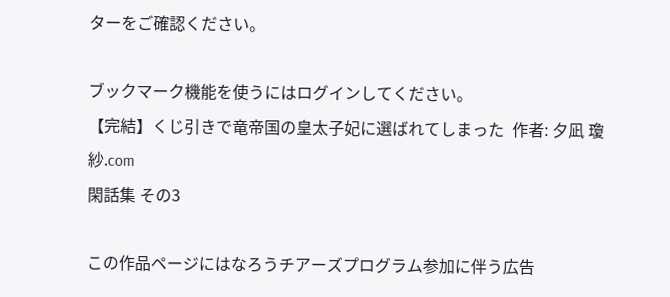ターをご確認ください。

ブックマーク機能を使うにはログインしてください。
【完結】くじ引きで竜帝国の皇太子妃に選ばれてしまった  作者: 夕凪 瓊紗.com
閑話集 その3

この作品ページにはなろうチアーズプログラム参加に伴う広告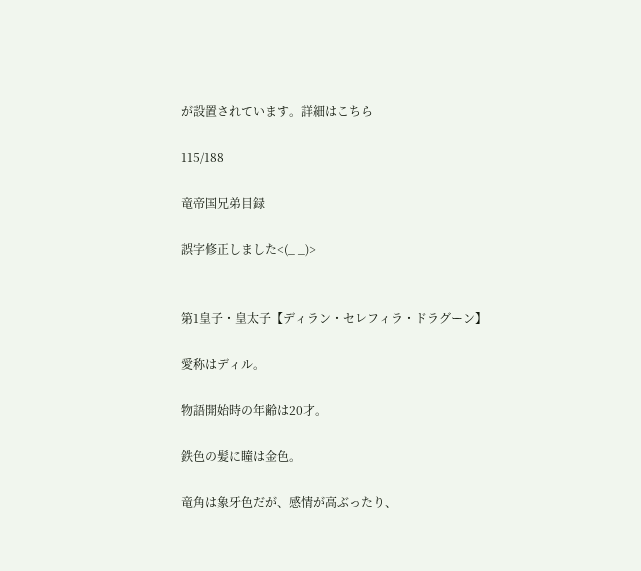が設置されています。詳細はこちら

115/188

竜帝国兄弟目録

誤字修正しました<(_ _)>


第1皇子・皇太子【ディラン・セレフィラ・ドラグーン】

愛称はディル。

物語開始時の年齢は20才。

鉄色の髪に瞳は金色。

竜角は象牙色だが、感情が高ぶったり、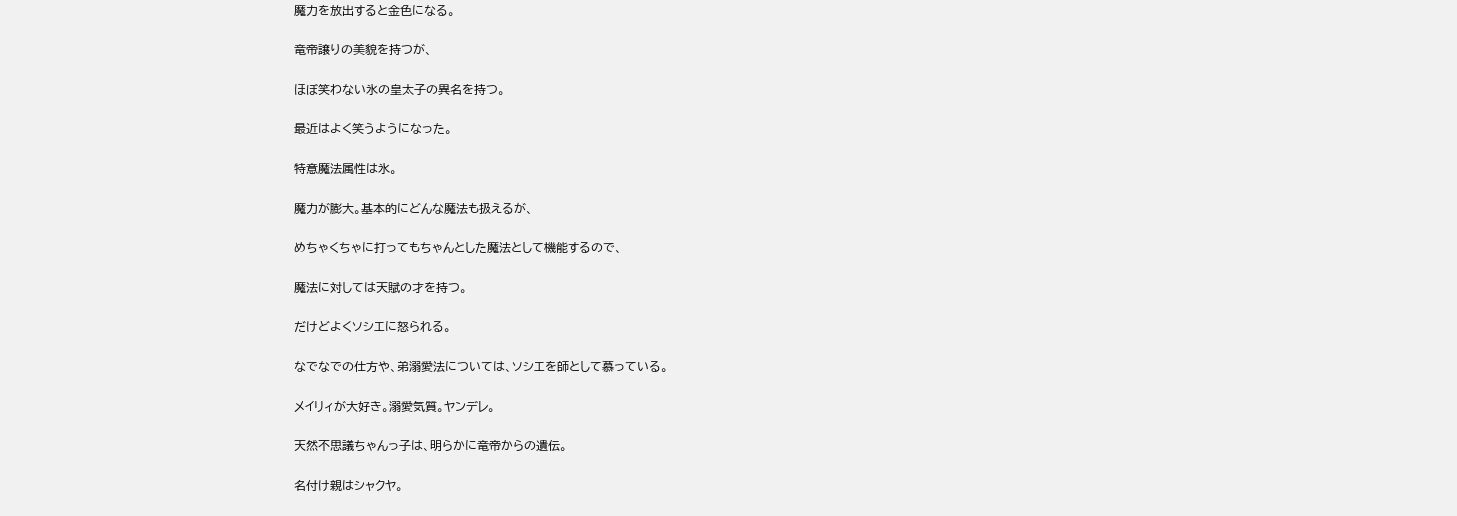魔力を放出すると金色になる。

竜帝譲りの美貌を持つが、

ほぼ笑わない氷の皇太子の異名を持つ。

最近はよく笑うようになった。

特意魔法属性は氷。

魔力が膨大。基本的にどんな魔法も扱えるが、

めちゃくちゃに打ってもちゃんとした魔法として機能するので、

魔法に対しては天賦の才を持つ。

だけどよくソシエに怒られる。

なでなでの仕方や、弟溺愛法については、ソシエを師として慕っている。

メイリィが大好き。溺愛気質。ヤンデレ。

天然不思議ちゃんっ子は、明らかに竜帝からの遺伝。

名付け親はシャクヤ。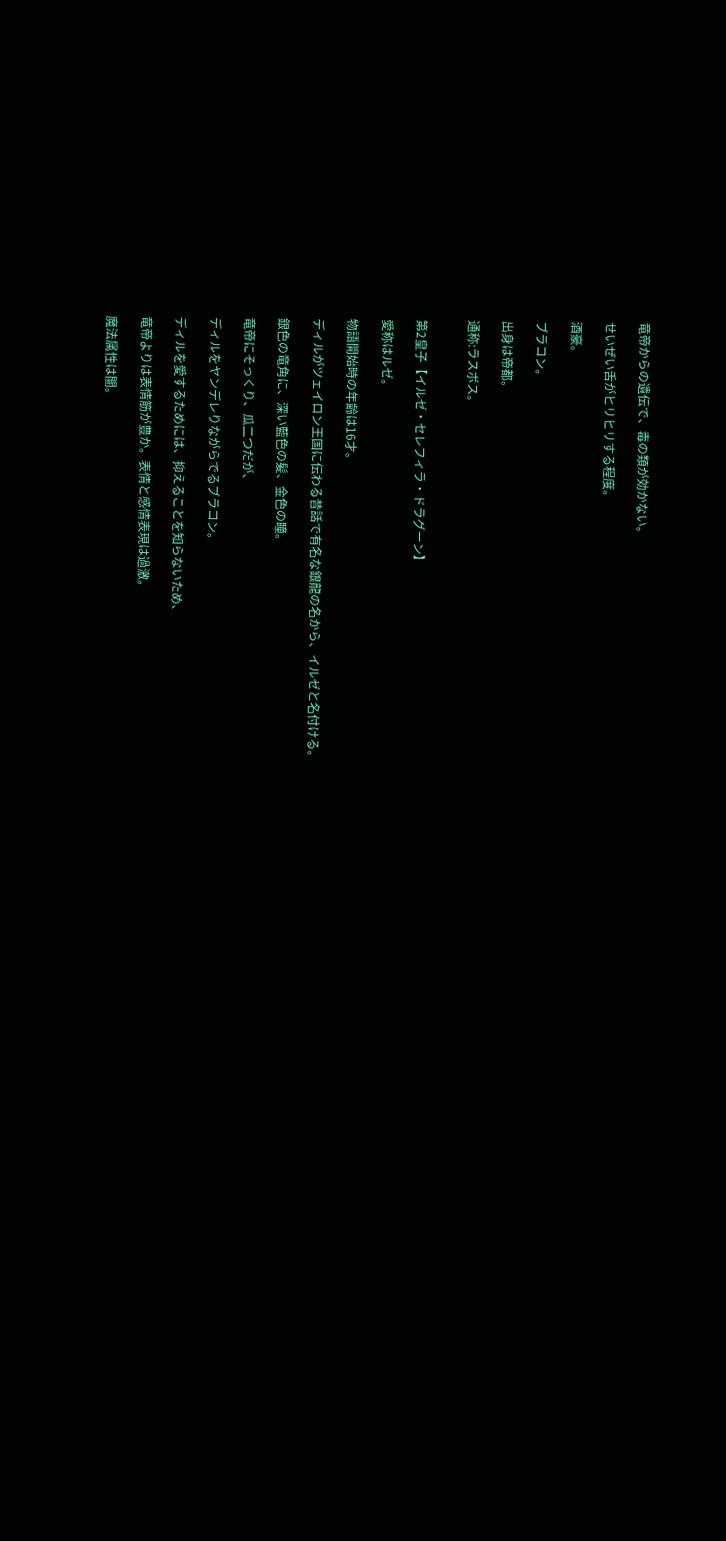竜帝からの遺伝で、毒の類が効かない。

せいぜい舌がヒリヒリする程度。

酒豪。

ブラコン。

出身は帝都。

通称:ラスボス。


第2皇子【イルゼ・セレフィラ・ドラグーン】

愛称はルゼ。

物語開始時の年齢は16才。

ディルがツェイロン王国に伝わる昔話で有名な銀龍の名から、イルゼと名付ける。

銀色の竜角に、深い藍色の髪、金色の瞳。

竜帝にそっくり、瓜二つだが、

ディルをヤンデレりながらでるブラコン。

ディルを愛するためには、抑えることを知らないため、

竜帝よりは表情筋が豊か。表情と感情表現は過激。

魔法属性は闇。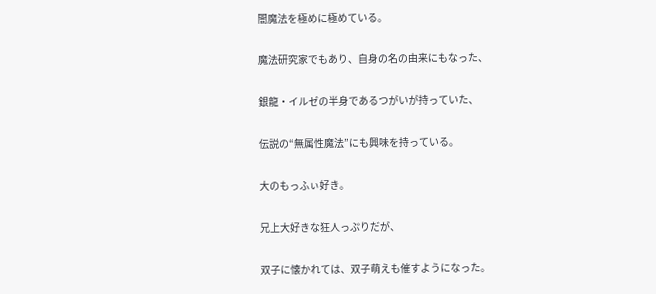闇魔法を極めに極めている。

魔法研究家でもあり、自身の名の由来にもなった、

銀龍・イルゼの半身であるつがいが持っていた、

伝説の“無属性魔法”にも興味を持っている。

大のもっふぃ好き。

兄上大好きな狂人っぷりだが、

双子に懐かれては、双子萌えも催すようになった。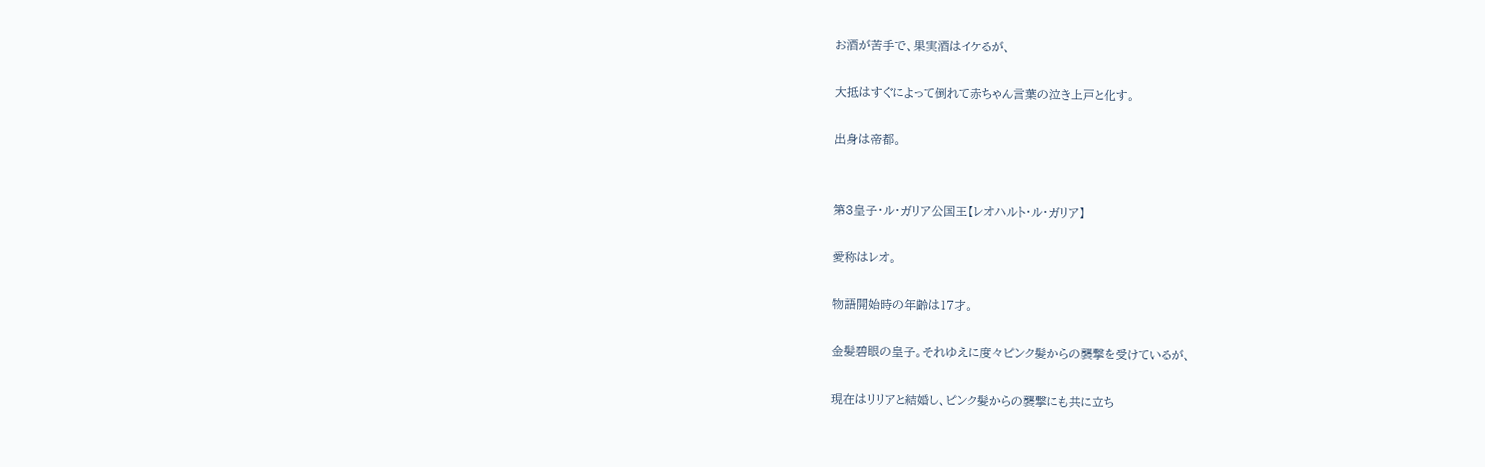お酒が苦手で、果実酒はイケるが、

大抵はすぐによって倒れて赤ちゃん言葉の泣き上戸と化す。

出身は帝都。


第3皇子・ル・ガリア公国王【レオハルト・ル・ガリア】

愛称はレオ。

物語開始時の年齢は17才。

金髪碧眼の皇子。それゆえに度々ピンク髪からの襲撃を受けているが、

現在はリリアと結婚し、ピンク髪からの襲撃にも共に立ち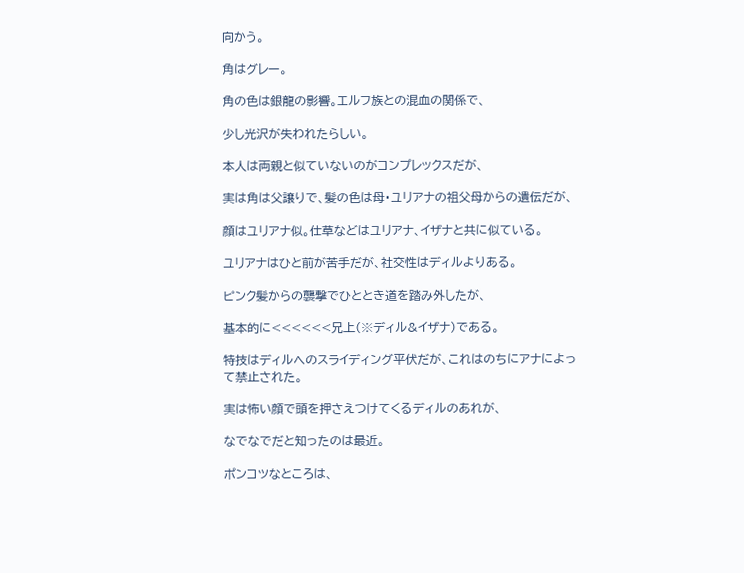向かう。

角はグレー。

角の色は銀龍の影響。エルフ族との混血の関係で、

少し光沢が失われたらしい。

本人は両親と似ていないのがコンプレックスだが、

実は角は父譲りで、髪の色は母・ユリアナの祖父母からの遺伝だが、

顔はユリアナ似。仕草などはユリアナ、イザナと共に似ている。

ユリアナはひと前が苦手だが、社交性はディルよりある。

ピンク髪からの襲撃でひととき道を踏み外したが、

基本的に<<<<<<兄上(※ディル&イザナ)である。

特技はディルへのスライディング平伏だが、これはのちにアナによって禁止された。

実は怖い顔で頭を押さえつけてくるディルのあれが、

なでなでだと知ったのは最近。

ポンコツなところは、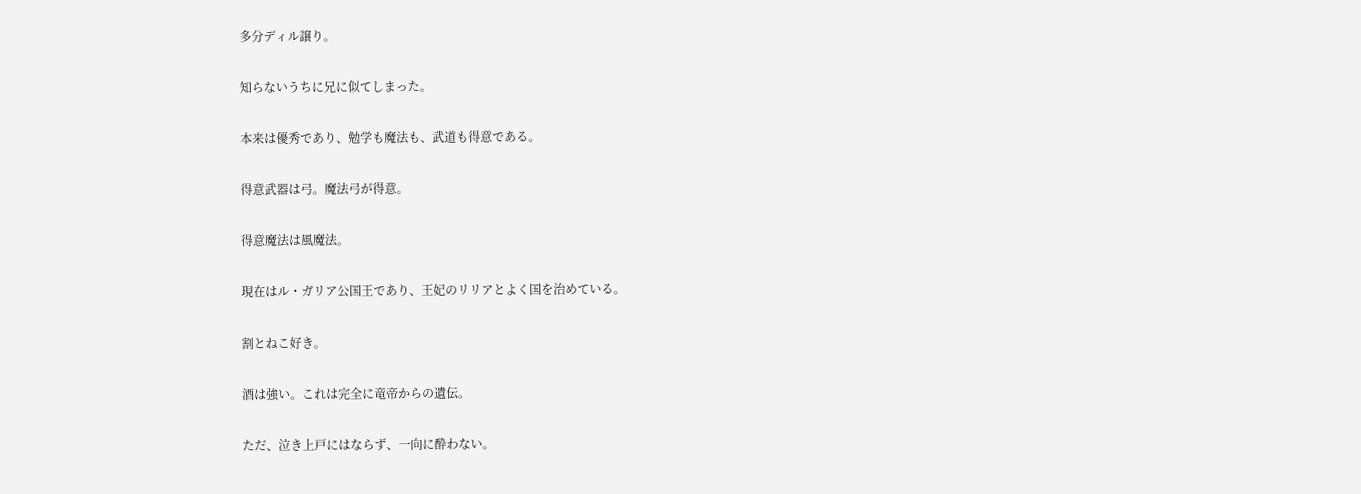多分ディル譲り。

知らないうちに兄に似てしまった。

本来は優秀であり、勉学も魔法も、武道も得意である。

得意武器は弓。魔法弓が得意。

得意魔法は風魔法。

現在はル・ガリア公国王であり、王妃のリリアとよく国を治めている。

割とねこ好き。

酒は強い。これは完全に竜帝からの遺伝。

ただ、泣き上戸にはならず、一向に酔わない。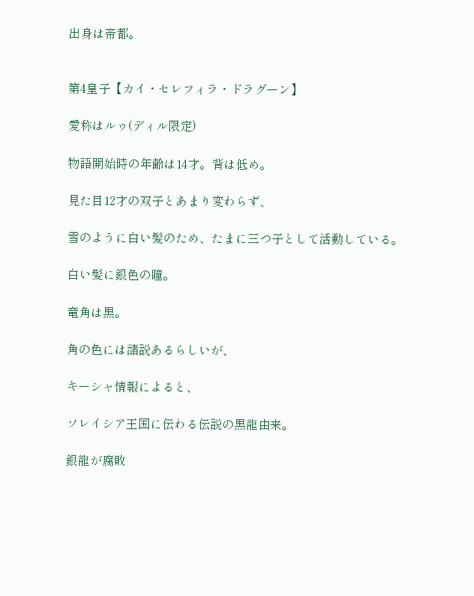出身は帝都。


第4皇子【カイ・セレフィラ・ドラグーン】

愛称はルゥ(ディル限定)

物語開始時の年齢は14才。背は低め。

見た目12才の双子とあまり変わらず、

雪のように白い髪のため、たまに三つ子として活動している。

白い髪に銀色の瞳。

竜角は黒。

角の色には諸説あるらしいが、

キーシャ情報によると、

ソレイシア王国に伝わる伝説の黒龍由来。

銀龍が腐敗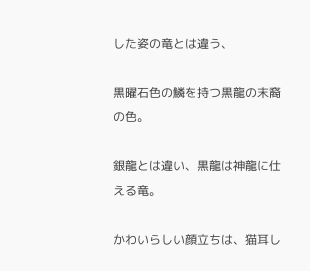した姿の竜とは違う、

黒曜石色の鱗を持つ黒龍の末裔の色。

銀龍とは違い、黒龍は神龍に仕える竜。

かわいらしい顔立ちは、猫耳し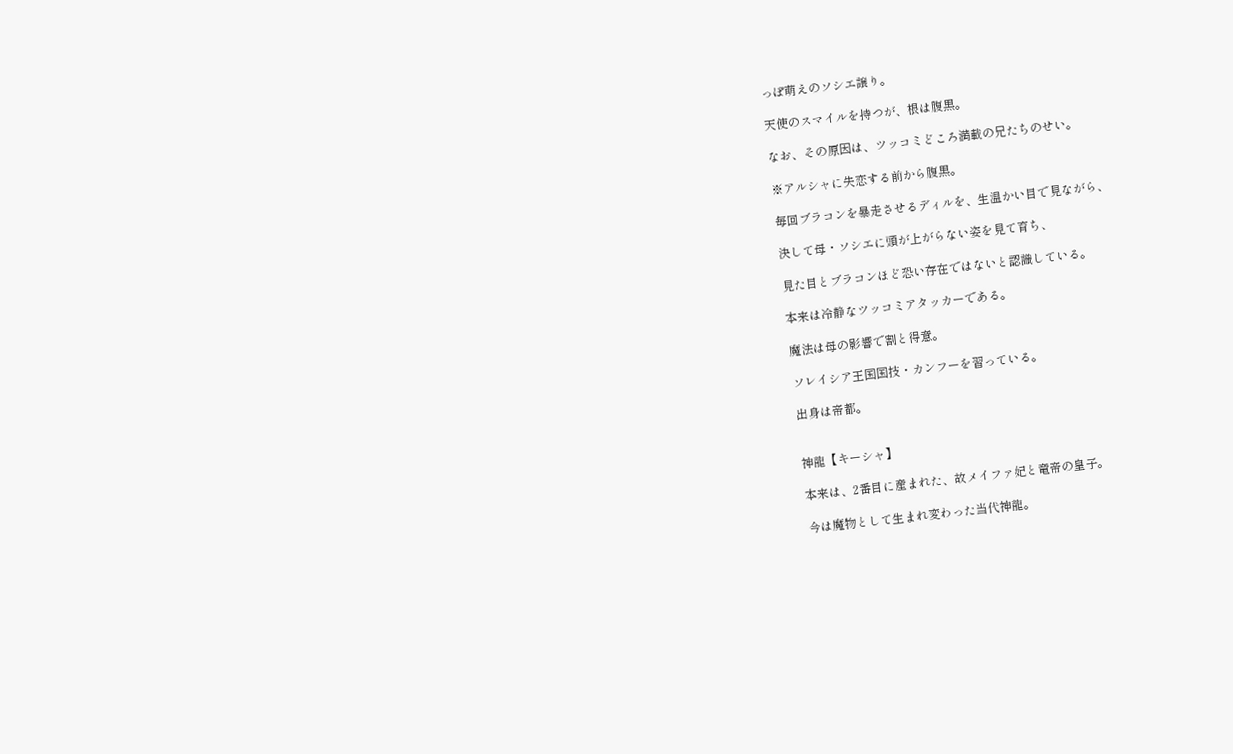っぽ萌えのソシエ譲り。

天使のスマイルを持つが、根は腹黒。

なお、その原因は、ツッコミどころ満載の兄たちのせい。

※アルシャに失恋する前から腹黒。

毎回ブラコンを暴走させるディルを、生温かい目で見ながら、

決して母・ソシエに頭が上がらない姿を見て育ち、

見た目とブラコンほど恐い存在ではないと認識している。

本来は冷静なツッコミアタッカーである。

魔法は母の影響で割と得意。

ソレイシア王国国技・カンフーを習っている。

出身は帝都。


神龍【キーシャ】

本来は、2番目に産まれた、故メイファ妃と竜帝の皇子。

今は魔物として生まれ変わった当代神龍。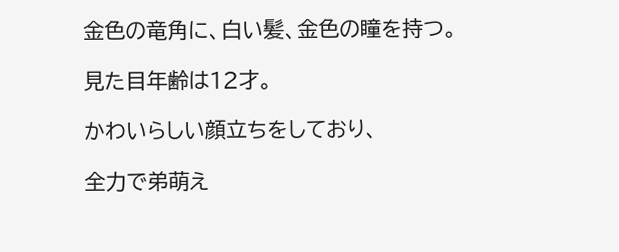金色の竜角に、白い髪、金色の瞳を持つ。

見た目年齢は12才。

かわいらしい顔立ちをしており、

全力で弟萌え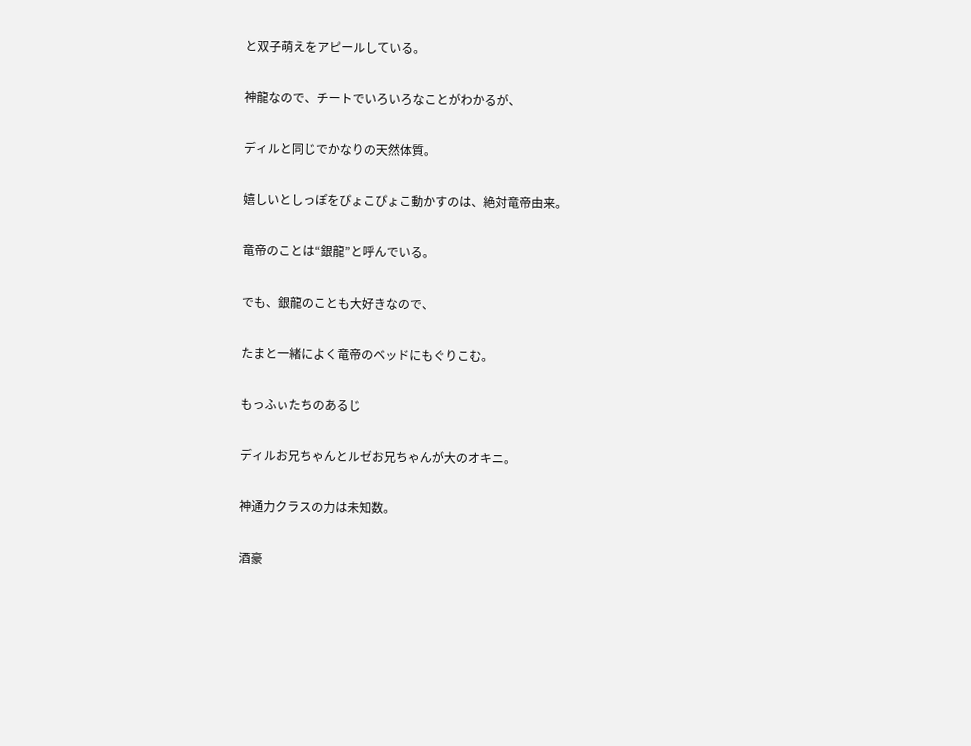と双子萌えをアピールしている。

神龍なので、チートでいろいろなことがわかるが、

ディルと同じでかなりの天然体質。

嬉しいとしっぽをぴょこぴょこ動かすのは、絶対竜帝由来。

竜帝のことは“銀龍”と呼んでいる。

でも、銀龍のことも大好きなので、

たまと一緒によく竜帝のベッドにもぐりこむ。

もっふぃたちのあるじ

ディルお兄ちゃんとルゼお兄ちゃんが大のオキニ。

神通力クラスの力は未知数。

酒豪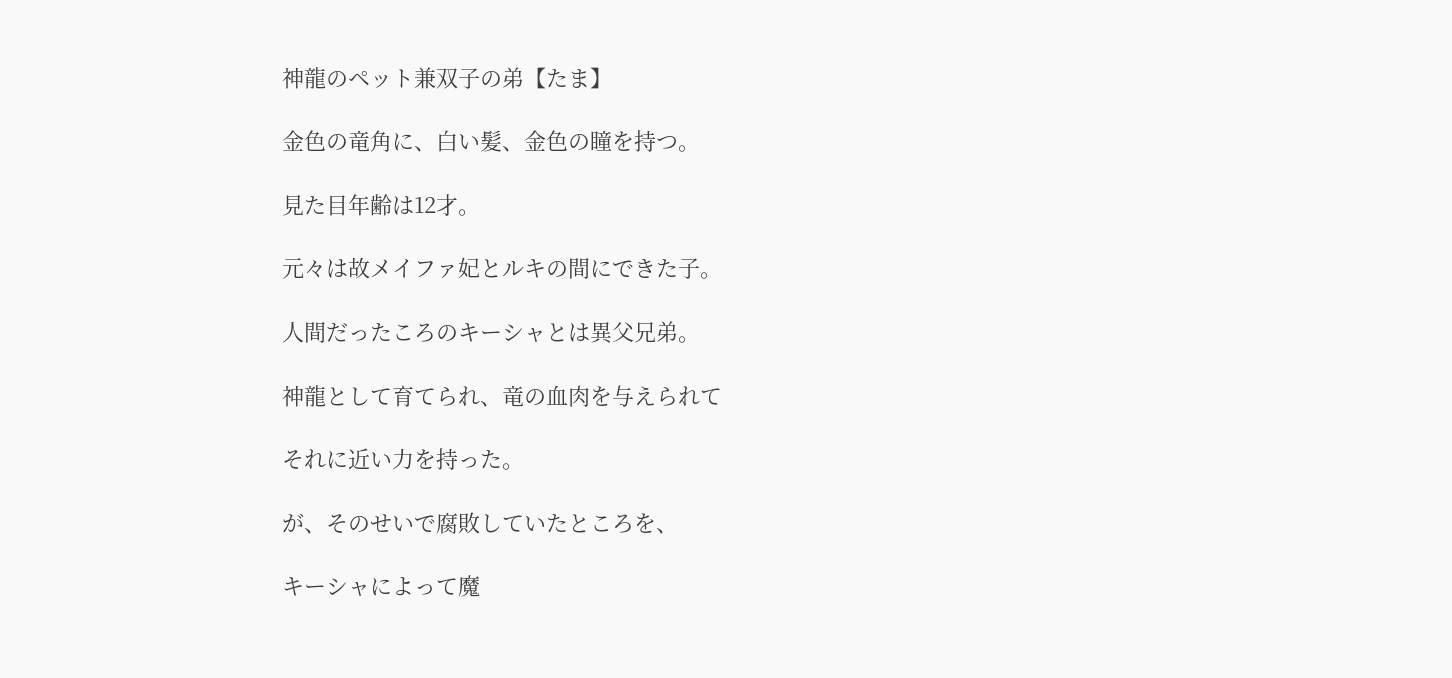神龍のペット兼双子の弟【たま】

金色の竜角に、白い髪、金色の瞳を持つ。

見た目年齢は12才。

元々は故メイファ妃とルキの間にできた子。

人間だったころのキーシャとは異父兄弟。

神龍として育てられ、竜の血肉を与えられて

それに近い力を持った。

が、そのせいで腐敗していたところを、

キーシャによって魔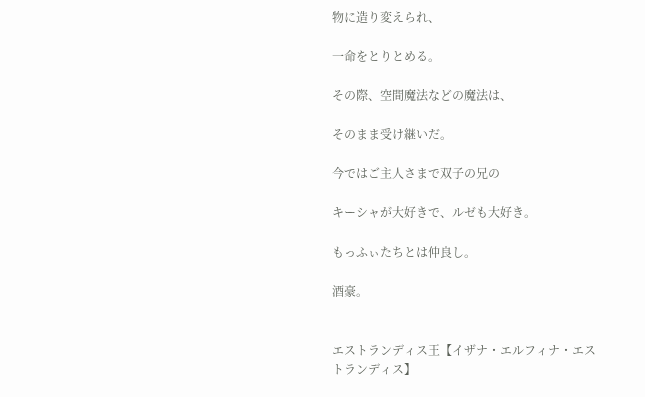物に造り変えられ、

一命をとりとめる。

その際、空間魔法などの魔法は、

そのまま受け継いだ。

今ではご主人さまで双子の兄の

キーシャが大好きで、ルゼも大好き。

もっふぃたちとは仲良し。

酒豪。


エストランディス王【イザナ・エルフィナ・エストランディス】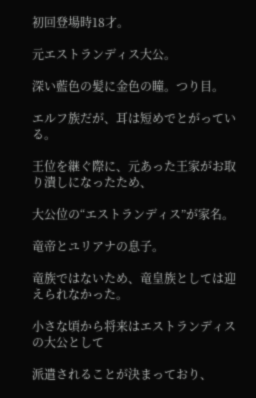初回登場時18才。

元エストランディス大公。

深い藍色の髪に金色の瞳。つり目。

エルフ族だが、耳は短めでとがっている。

王位を継ぐ際に、元あった王家がお取り潰しになったため、

大公位の“エストランディス”が家名。

竜帝とユリアナの息子。

竜族ではないため、竜皇族としては迎えられなかった。

小さな頃から将来はエストランディスの大公として

派遣されることが決まっており、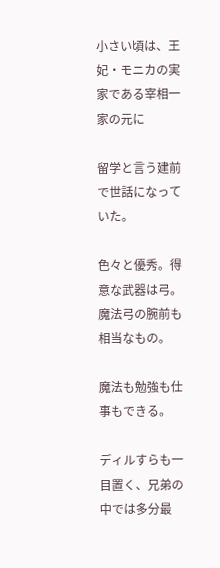小さい頃は、王妃・モニカの実家である宰相一家の元に

留学と言う建前で世話になっていた。

色々と優秀。得意な武器は弓。魔法弓の腕前も相当なもの。

魔法も勉強も仕事もできる。

ディルすらも一目置く、兄弟の中では多分最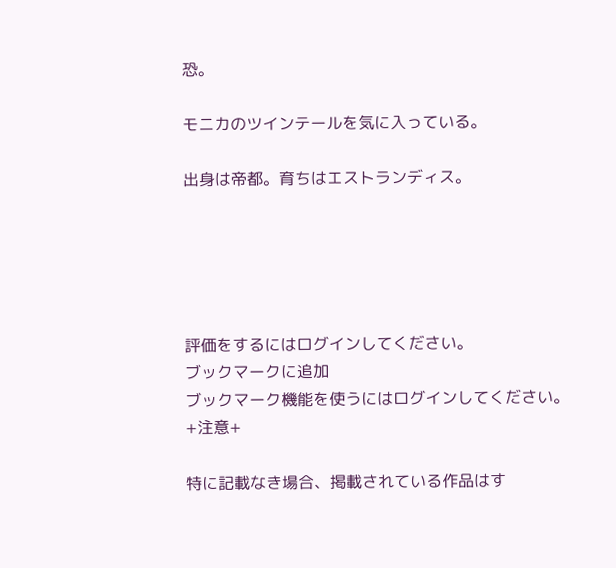恐。

モニカのツインテールを気に入っている。

出身は帝都。育ちはエストランディス。





評価をするにはログインしてください。
ブックマークに追加
ブックマーク機能を使うにはログインしてください。
+注意+

特に記載なき場合、掲載されている作品はす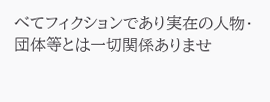べてフィクションであり実在の人物・団体等とは一切関係ありませ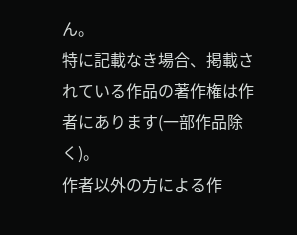ん。
特に記載なき場合、掲載されている作品の著作権は作者にあります(一部作品除く)。
作者以外の方による作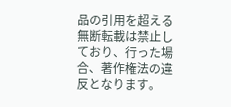品の引用を超える無断転載は禁止しており、行った場合、著作権法の違反となります。